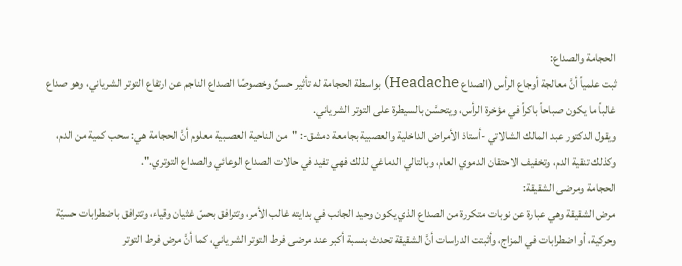الحجامة والصداع:
ثبت علمياً أنَّ معالجة أوجاع الرأس (الصداع Headache) بواسطة الحجامة له تأثير حسنٌ وخصوصًا الصداع الناجم عن ارتفاع التوتر الشرياني، وهو صداع غالباً ما يكون صباحاً باكراً في مؤخرة الرأس، ويتحسَّن بالسيطرة على التوتر الشرياني.
ويقول الدكتور عبد المالك الشالاتي -أستاذ الأمراض الداخلية والعصبية بجامعة دمشق-: "من الناحية العصـبية معلوم أنَّ الحجامة هي: سحب كمية من الدم، وكذلك تنقية الدم، وتخفيف الاحتقان الدموي العام، وبالتالي الدماغي لذلك فهي تفيد في حالات الصداع الوعائي والصداع التوتري.".
الحجامة ومرضى الشقيقة:
مرض الشقيقة وهي عبارة عن نوبات متكررة من الصداع الذي يكون وحيد الجانب في بدايته غالب الأمر، وتترافق بحسّ غثيان وقياء، وتترافق باضطرابات حسيّة وحركية، أو اضطرابات في المزاج، وأثبتت الدراسات أنَّ الشقيقة تحدث بنسبة أكبر عند مرضى فرط التوتر الشرياني، كما أنَّ مرض فرط التوتر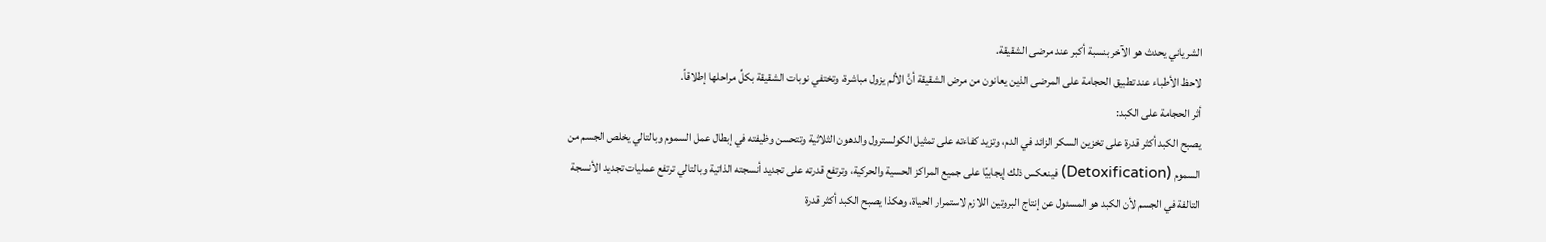الشرياني يحدث هو الآخر بنسبة أكبر عند مرضى الشقيقة.
لاحظ الأطباء عند تطبيق الحجامة على المرضى الذين يعانون من مرض الشقيقة أنَّ الألم يزول مباشرة، وتختفي نوبات الشقيقة بكلِّ مراحلها إطلاقاً.
أثر الحجامة على الكبد:
يصبح الكبد أكثر قدرة على تخزين السكر الزائد في الدم، وتزيد كفاءته على تمثيل الكولسترول والدهون الثلاثية وتتحسن وظيفته في إبطال عمل السموم وبالتالي يخلص الجسم من السموم (Detoxification) فينعكس ذلك إيجابيًا على جميع المراكز الحسية والحركية، وترتفع قدرته على تجديد أنسجته الذاتية وبالتالي ترتفع عمليات تجديد الأنسجة التالفة في الجسم لأن الكبد هو المسئول عن إنتاج البروتين اللازم لاستمرار الحياة، وهكذا يصبح الكبد أكثر قدرة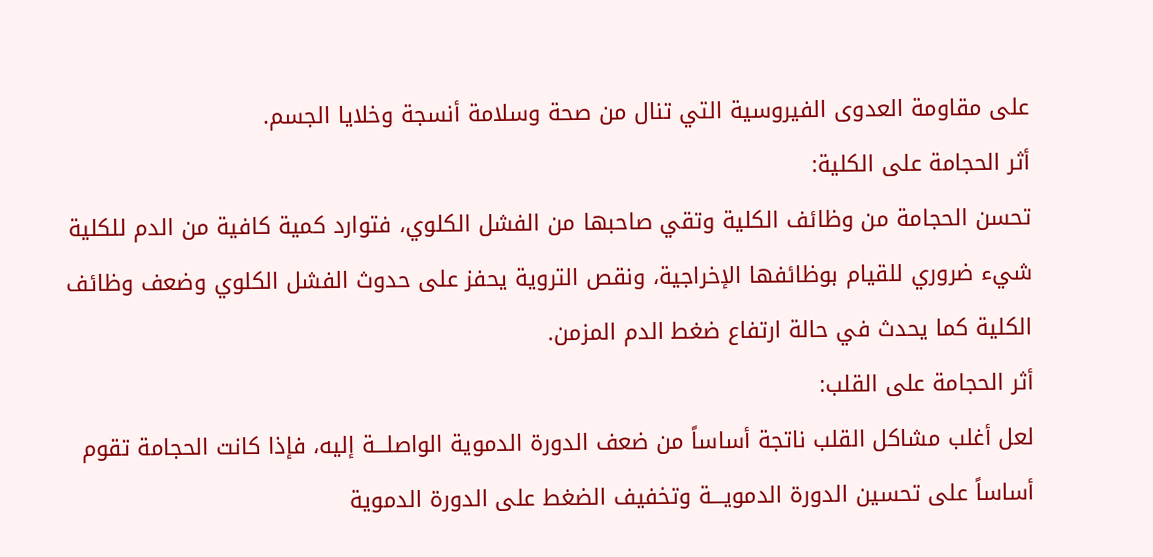على مقاومة العدوى الفيروسية التي تنال من صحة وسلامة أنسجة وخلايا الجسم.
أثر الحجامة على الكلية:
تحسن الحجامة من وظائف الكلية وتقي صاحبها من الفشل الكلوي، فتوارد كمية كافية من الدم للكلية شيء ضروري للقيام بوظائفها الإخراجية، ونقص التروية يحفز على حدوث الفشل الكلوي وضعف وظائف الكلية كما يحدث في حالة ارتفاع ضغط الدم المزمن.
أثر الحجامة على القلب:
لعل أغلب مشاكل القلب ناتجة أساساً من ضعف الدورة الدموية الواصلـــة إليه، فإذا كانت الحجامة تقوم أساساً على تحسين الدورة الدمويـــة وتخفيف الضغط على الدورة الدموية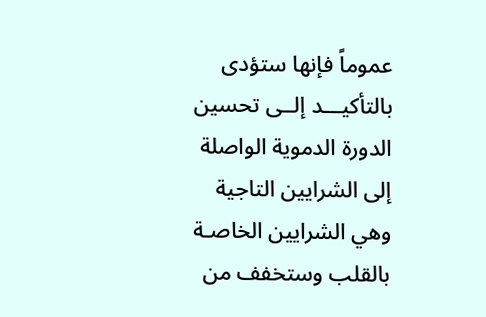عموماً فإنها ستؤدى بالتأكيـــد إلــى تحسين الدورة الدموية الواصلة إلى الشرايين التاجية وهي الشرايين الخاصـة بالقلب وستخفف من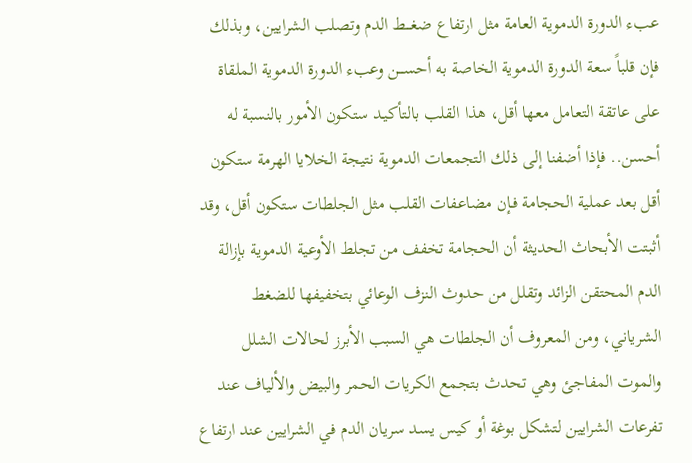عبء الدورة الدموية العامة مثل ارتفاع ضغـــط الدم وتصلب الشرايين، وبذلك فإن قلباً سعة الدورة الدموية الخاصة به أحســـن وعبء الدورة الدموية الملقاة على عاتقة التعامل معها أقل، هذا القلب بالتأكيـد ستكون الأمور بالنسبة له أحسن.. فإذا أضفنا إلى ذلك التجمعات الدموية نتيجة الخلايا الهرمة ستكون أقل بعد عملية الحجامة فـإن مضاعفات القلب مثل الجلطات ستكون أقل، وقد أثبتت الأبحاث الحديثة أن الحجامة تخفف من تجلط الأوعية الدموية بإزالة الدم المحتقن الزائد وتقلل من حدوث النزف الوعائي بتخفيفها للضغط الشرياني، ومن المعروف أن الجلطات هي السبب الأبرز لحالات الشلل والموت المفاجئ وهي تحدث بتجمع الكريات الحمر والبيض والألياف عند تفرعات الشرايين لتشكل بوغة أو كيس يسد سريان الدم في الشرايين عند ارتفاع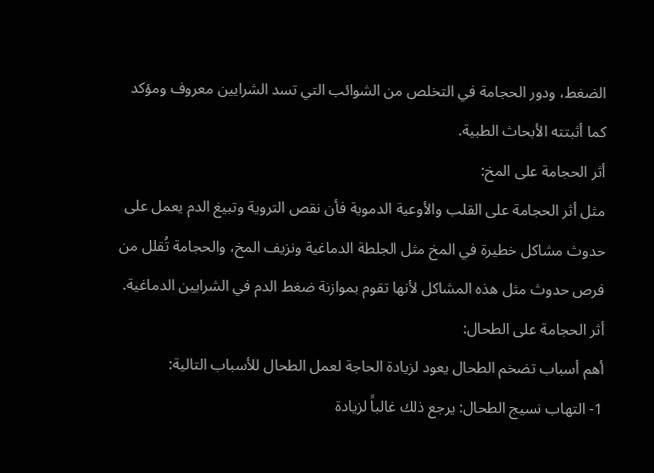الضغط، ودور الحجامة في التخلص من الشوائب التي تسد الشرايين معروف ومؤكد كما أثبتته الأبحاث الطبية.
أثر الحجامة على المخ:
مثل أثر الحجامة على القلب والأوعية الدموية فأن نقص التروية وتبيغ الدم يعمل على حدوث مشاكل خطيرة في المخ مثل الجلطة الدماغية ونزيف المخ، والحجامة تُقلل من فرص حدوث مثل هذه المشاكل لأنها تقوم بموازنة ضغط الدم في الشرايين الدماغية.
أثر الحجامة على الطحال:
أهم أسباب تضخم الطحال يعود لزيادة الحاجة لعمل الطحال للأسباب التالية:
1- التهاب نسيج الطحال: يرجع ذلك غالباً لزيادة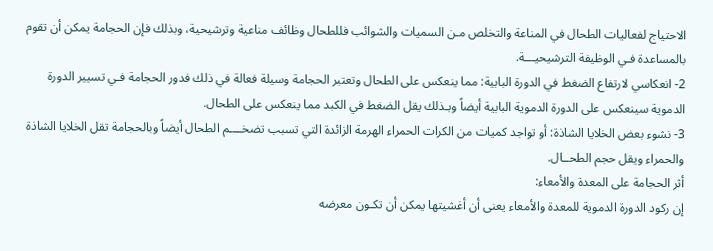الاحتياج لفعاليات الطحال في المناعة والتخلص مـن السميات والشوائب فللطحال وظائف مناعية وترشيحية، وبذلك فإن الحجامة يمكن أن تقوم بالمساعدة فـي الوظيفة الترشيحيـــة.
2- انعكاسي لارتفاع الضغط في الدورة البابية: مما ينعكس على الطحال وتعتبر الحجامة وسيلة فعالة في ذلك فدور الحجامة فـي تسيير الدورة الدموية سينعكس على الدورة الدموية البابية أيضاً وبـذلك يقل الضغط في الكبد مما ينعكس على الطحال.
3- نشوء بعض الخلايا الشاذة: أو تواجد كميات من الكرات الحمراء الهرمة الزائدة التي تسبب تضخــــم الطحال أيضاً وبالحجامة تقل الخلايا الشاذة والحمراء ويقل حجم الطحــال.
أثر الحجامة على المعدة والأمعاء:
إن ركود الدورة الدموية للمعدة والأمعاء يعنى أن أغشيتها يمكن أن تكـون معرضه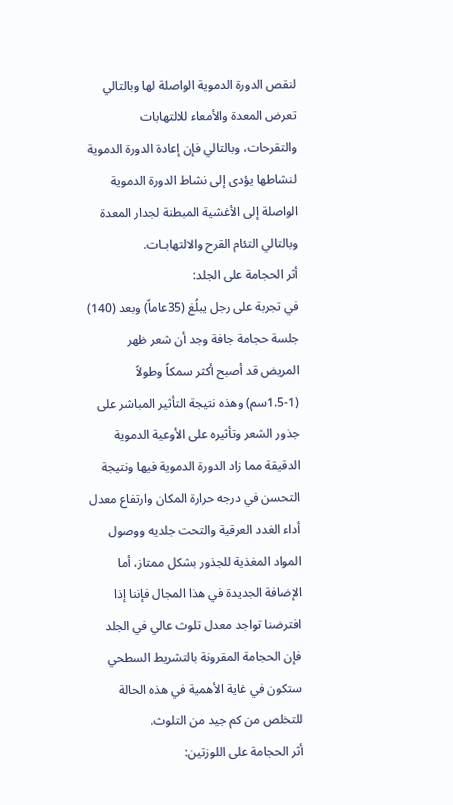لنقص الدورة الدموية الواصلة لها وبالتالي تعرض المعدة والأمعاء للالتهابات والتقرحات، وبالتالي فإن إعادة الدورة الدموية لنشاطها يؤدى إلى نشاط الدورة الدموية الواصلة إلى الأغشية المبطنة لجدار المعدة وبالتالي التئام القرح والالتهابـات.
أثر الحجامة على الجلد:
في تجربة على رجل يبلُغ (35عاماً) وبعد (140) جلسة حجامة جافة وجد أن شعر ظهر المريض قد أصبح أكثر سمكاً وطولاً (1-1.5سم) وهذه نتيجة التأثير المباشر على جذور الشعر وتأثيره على الأوعية الدموية الدقيقة مما زاد الدورة الدموية فيها ونتيجة التحسن في درجه حرارة المكان وارتفاع معدل أداء الغدد العرقية والتحت جلديه ووصول المواد المغذية للجذور بشكل ممتاز، أما الإضافة الجديدة في هذا المجال فإننا إذا افترضنا تواجد معدل تلوث عالي في الجلد فإن الحجامة المقرونة بالتشريط السطحي ستكون في غاية الأهمية في هذه الحالة للتخلص من كم جيد من التلوث.
أثر الحجامة على اللوزتين: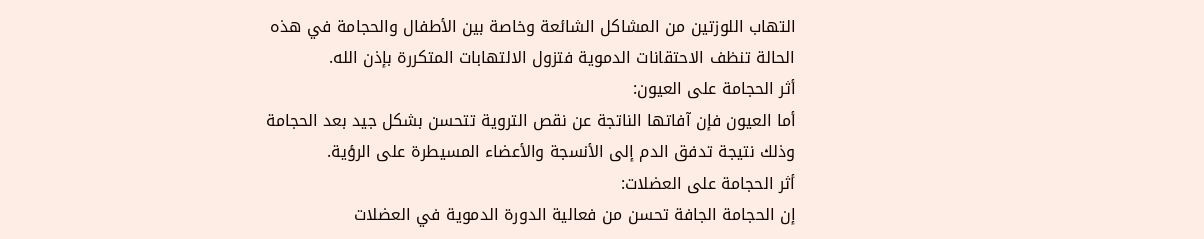التهاب اللوزتين من المشاكل الشائعة وخاصة بين الأطفال والحجامة في هذه الحالة تنظف الاحتقانات الدموية فتزول الالتهابات المتكررة بإذن الله.
أثر الحجامة على العيون:
أما العيون فإن آفاتها الناتجة عن نقص التروية تتحسن بشكل جيد بعد الحجامة وذلك نتيجة تدفق الدم إلى الأنسجة والأعضاء المسيطرة على الرؤية.
أثر الحجامة على العضلات:
إن الحجامة الجافة تحسن من فعالية الدورة الدموية في العضلات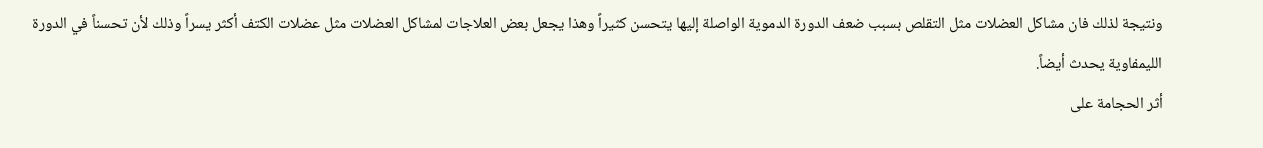ونتيجة لذلك فان مشاكل العضلات مثل التقلص بسبب ضعف الدورة الدموية الواصلة إليها يتحسن كثيراً وهذا يجعل بعض العلاجات لمشاكل العضلات مثل عضلات الكتف أكثر يسراً وذلك لأن تحسناً في الدورة الليمفاوية يحدث أيضاً.
أثر الحجامة على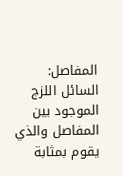المفاصل:
السائل اللزج الموجود بين المفاصل والذي يقوم بمثابة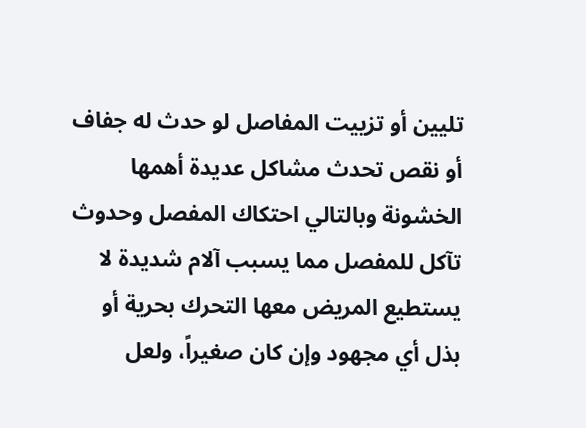تليين أو تزييت المفاصل لو حدث له جفاف أو نقص تحدث مشاكل عديدة أهمها الخشونة وبالتالي احتكاك المفصل وحدوث تآكل للمفصل مما يسبب آلام شديدة لا يستطيع المريض معها التحرك بحرية أو بذل أي مجهود وإن كان صغيراً، ولعل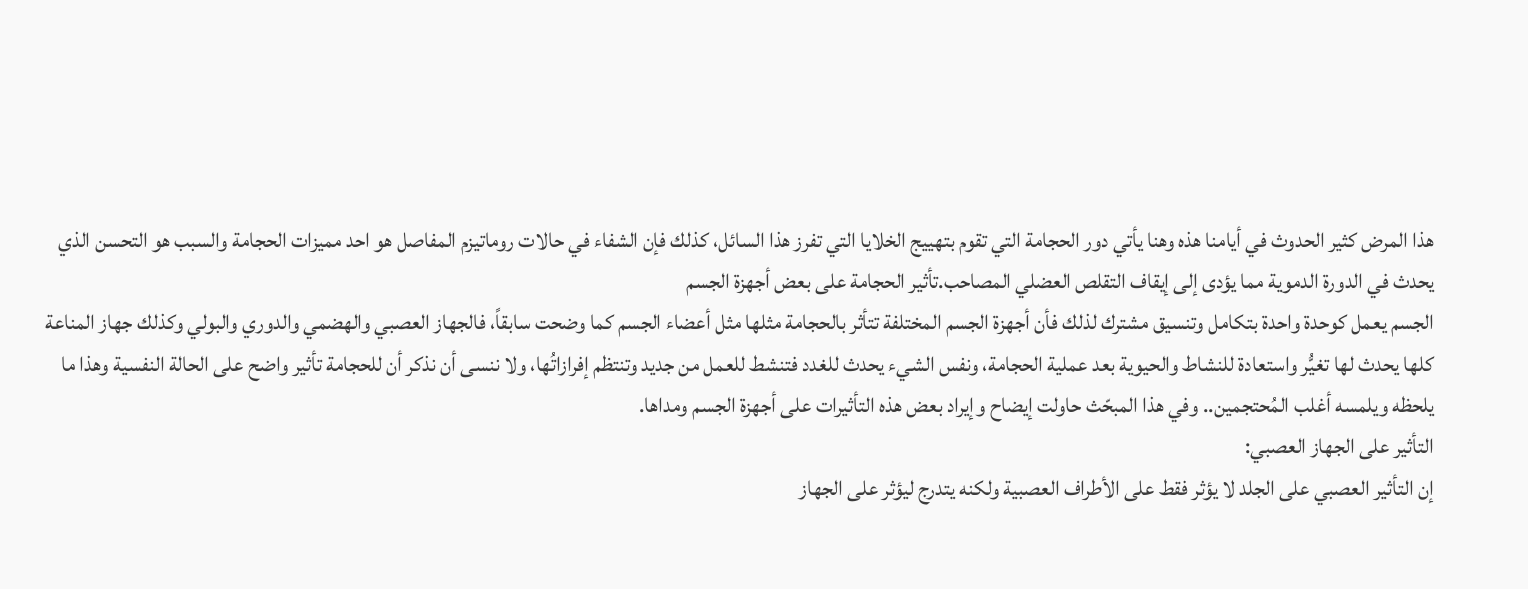هذا المرض كثير الحدوث في أيامنا هذه وهنا يأتي دور الحجامة التي تقوم بتهييج الخلايا التي تفرز هذا السائل، كذلك فإن الشفاء في حالات روماتيزم المفاصل هو احد مميزات الحجامة والسبب هو التحسن الذي يحدث في الدورة الدموية مما يؤدى إلى إيقاف التقلص العضلي المصاحب.تأثير الحجامة على بعض أجهزة الجسم
الجسم يعمل كوحدة واحدة بتكامل وتنسيق مشترك لذلك فأن أجهزة الجسم المختلفة تتأثر بالحجامة مثلها مثل أعضاء الجسم كما وضحت سابقاً، فالجهاز العصبي والهضمي والدوري والبولي وكذلك جهاز المناعة كلها يحدث لها تغيُّر واستعادة للنشاط والحيوية بعد عملية الحجامة، ونفس الشيء يحدث للغدد فتنشط للعمل من جديد وتنتظم إفرازاتُها، ولا ننسى أن نذكر أن للحجامة تأثير واضح على الحالة النفسية وهذا ما يلحظه ويلمسه أغلب المُحتجمين.. وفي هذا المبحّث حاولت إيضاح وإيراد بعض هذه التأثيرات على أجهزة الجسم ومداها.
التأثير على الجهاز العصبي:
إن التأثير العصبي على الجلد لا يؤثر فقط على الأطراف العصبية ولكنه يتدرج ليؤثر على الجهاز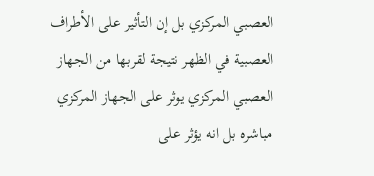العصبي المركزي بل إن التأثير على الأطراف العصبية في الظهر نتيجة لقربها من الجهاز العصبي المركزي يوثر على الجهاز المركزي مباشره بل انه يؤثر على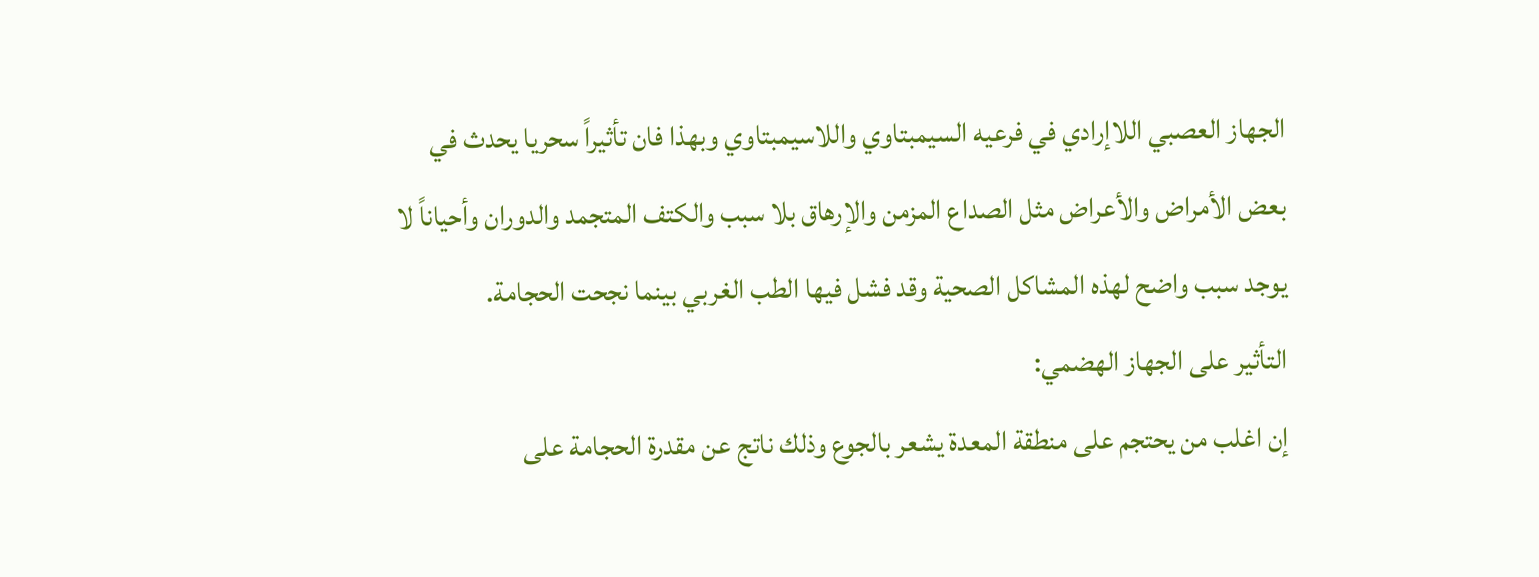الجهاز العصبي اللاإرادي في فرعيه السيمبتاوي واللاسيمبتاوي وبهذا فان تأثيراً سحريا يحدث في بعض الأمراض والأعراض مثل الصداع المزمن والإرهاق بلا سبب والكتف المتجمد والدوران وأحياناً لا يوجد سبب واضح لهذه المشاكل الصحية وقد فشل فيها الطب الغربي بينما نجحت الحجامة.
التأثير على الجهاز الهضمي:
إن اغلب من يحتجم على منطقة المعدة يشعر بالجوع وذلك ناتج عن مقدرة الحجامة على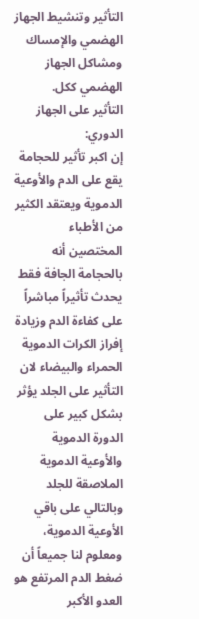التأثير وتنشيط الجهاز الهضمي والإمساك ومشاكل الجهاز الهضمي ككل.
التأثير على الجهاز الدوري:
إن اكبر تأثير للحجامة يقع على الدم والأوعية الدموية ويعتقد الكثير من الأطباء المختصين أنه بالحجامة الجافة فقط يحدث تأثيراً مباشراً على كفاءة الدم وزيادة إفراز الكرات الدموية الحمراء والبيضاء لان التأثير على الجلد يؤثر بشكل كبير على الدورة الدموية والأوعية الدموية الملاصقة للجلد وبالتالي على باقي الأوعية الدموية، ومعلوم لنا جميعاً أن ضغط الدم المرتفع هو العدو الأكبر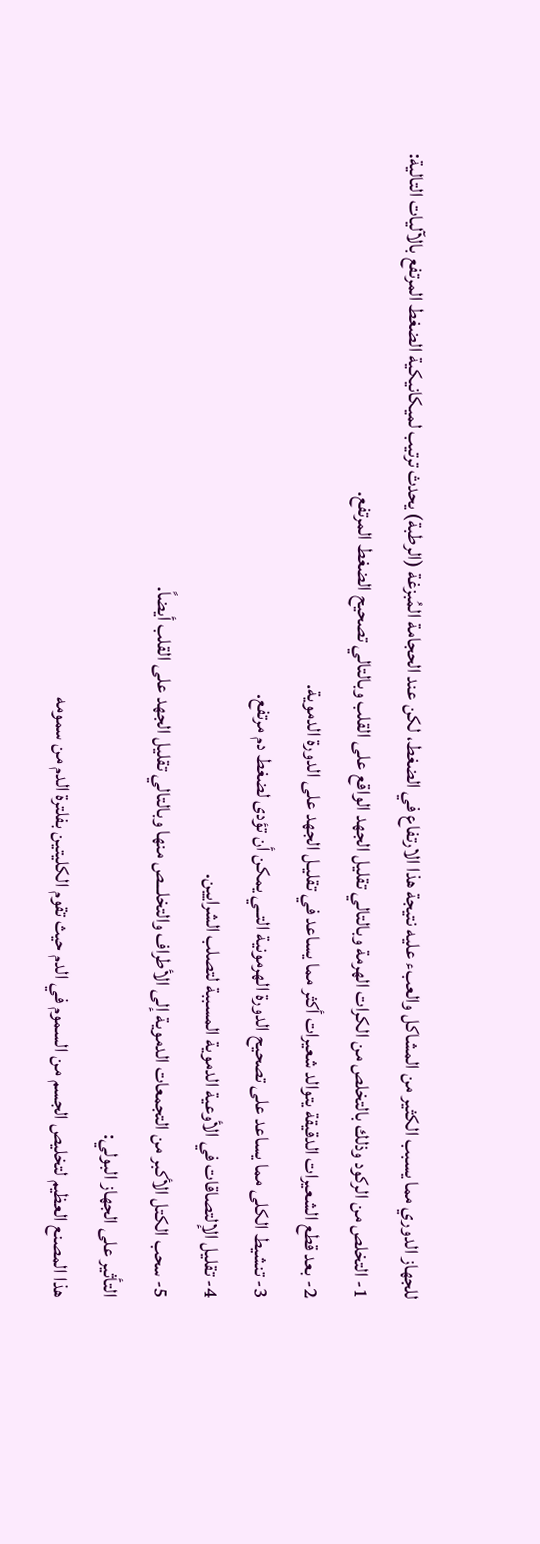للجهاز الدوري مما يسبب الكثير من المشاكل والعبء عليه نتيجة هذا الارتفاع في الضغط، لكن عند الحجامة المُبزغة (الرطبة) يحدث ترتيب لميكانيكية الضغط المرتفع بالآليات التالية:
1- التخلص من الركود وذلك بالتخلص من الكرات الهرمة وبالتالي تقليل الجهد الواقع على القلب وبالتالي تصحيح الضغط المرتفع.
2- بعد قطع الشعيرات الدقيقة يتوالد شعيرات أكثر مما يساعد في تقليـل الجهد على الدورة الدموية.
3- تنشيط الكلى مما يساعد على تصحيح الدورة الهرمونية التــي يمكن أن تؤدى لضغط دم مرتفع.
4- تقليل الإلتصاقات في الأوعية الدموية المسببة لتصلب الشرايين.
5- سحب الكتل الأكبر من التجمعات الدموية إلى الأطراف والتخلـــص منها وبالتالي تقليل الجهد على القلب أيضاً.
التأثير على الجهاز البولي:
هذا المصنع العظيم لتخليص الجسم من السموم في الدم حيث تقوم الكليتين بفلترة الدم من سمومه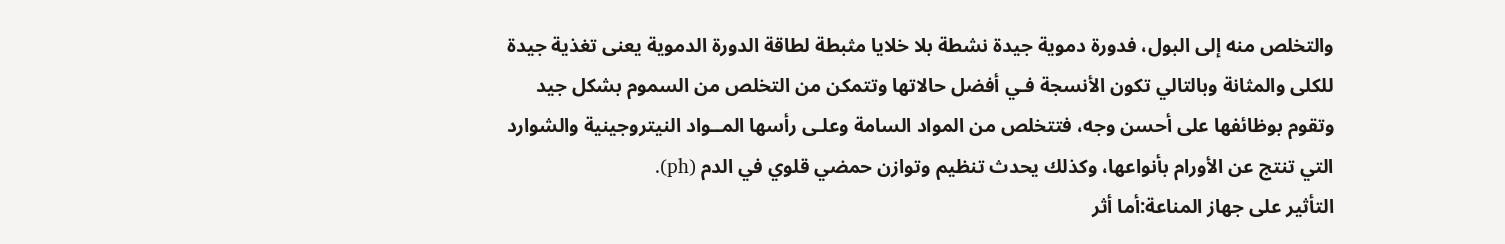والتخلص منه إلى البول، فدورة دموية جيدة نشطة بلا خلايا مثبطة لطاقة الدورة الدموية يعنى تغذية جيدة للكلى والمثانة وبالتالي تكون الأنسجة فـي أفضل حالاتها وتتمكن من التخلص من السموم بشكل جيد وتقوم بوظائفها على أحسن وجه، فتتخلص من المواد السامة وعلـى رأسها المــواد النيتروجينية والشوارد التي تنتج عن الأورام بأنواعها، وكذلك يحدث تنظيم وتوازن حمضي قلوي في الدم (ph).
التأثير على جهاز المناعة:أما أثر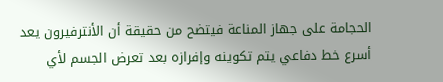الحجامة على جهاز المناعة فيتضح من حقيقة أن الأنترفيرون يعد أسرع خط دفاعي يتم تكوينه وإفرازه بعد تعرض الجسم لأي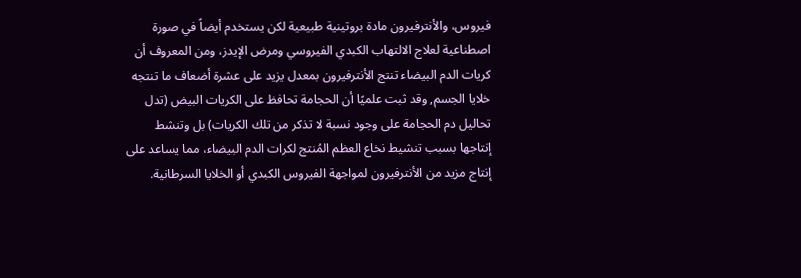فيروس، والأنترفيرون مادة بروتينية طبيعية لكن يستخدم أيضاً في صورة اصطناعية لعلاج الالتهاب الكبدي الفيروسي ومرض الإيدز، ومن المعروف أن كريات الدم البيضاء تنتج الأنترفيرون بمعدل يزيد على عشرة أضعاف ما تنتجه خلايا الجسم, وقد ثبت علميًا أن الحجامة تحافظ على الكريات البيض (تدل تحاليل دم الحجامة على وجود نسبة لا تذكر من تلك الكريات) بل وتنشط إنتاجها بسبب تنشيط نخاع العظم المُنتج لكرات الدم البيضاء، مما يساعد على إنتاج مزيد من الأنترفيرون لمواجهة الفيروس الكبدي أو الخلايا السرطانية.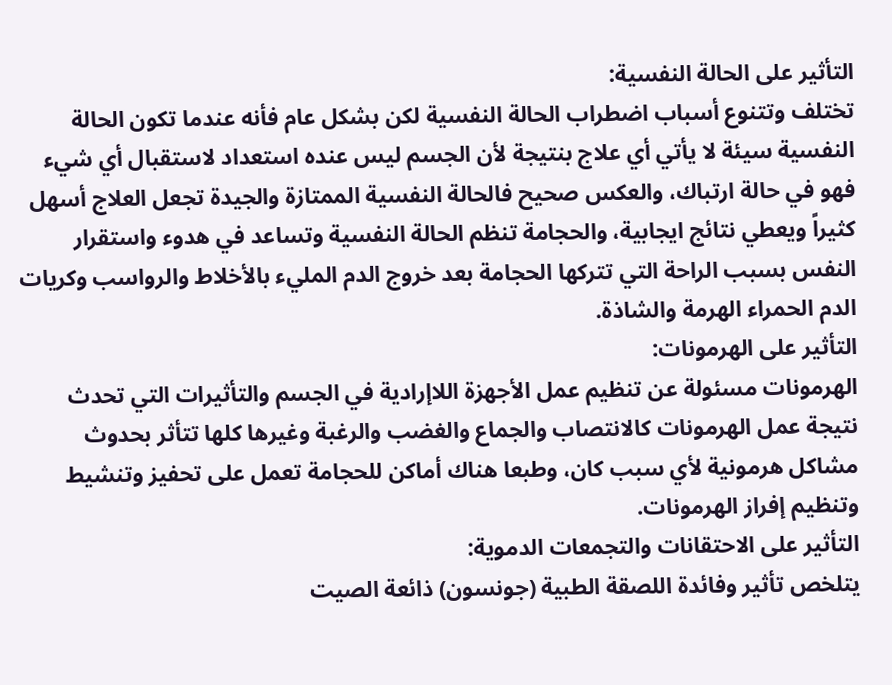التأثير على الحالة النفسية:
تختلف وتتنوع أسباب اضطراب الحالة النفسية لكن بشكل عام فأنه عندما تكون الحالة النفسية سيئة لا يأتي أي علاج بنتيجة لأن الجسم ليس عنده استعداد لاستقبال أي شيء فهو في حالة ارتباك، والعكس صحيح فالحالة النفسية الممتازة والجيدة تجعل العلاج أسهل كثيراً ويعطي نتائج ايجابية، والحجامة تنظم الحالة النفسية وتساعد في هدوء واستقرار النفس بسبب الراحة التي تتركها الحجامة بعد خروج الدم المليء بالأخلاط والرواسب وكريات الدم الحمراء الهرمة والشاذة.
التأثير على الهرمونات:
الهرمونات مسئولة عن تنظيم عمل الأجهزة اللاإرادية في الجسم والتأثيرات التي تحدث نتيجة عمل الهرمونات كالانتصاب والجماع والغضب والرغبة وغيرها كلها تتأثر بحدوث مشاكل هرمونية لأي سبب كان، وطبعا هناك أماكن للحجامة تعمل على تحفيز وتنشيط وتنظيم إفراز الهرمونات.
التأثير على الاحتقانات والتجمعات الدموية:
يتلخص تأثير وفائدة اللصقة الطبية (جونسون) ذائعة الصيت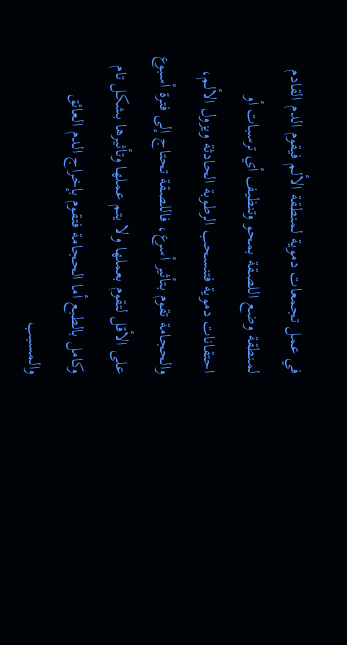في عمل تجمعات دموية لمنطقة الألم فيقوم الدم القادم لمنطقة وضع اللصقة بمحو وتنظيف أي ترسبات أو احتقانات دموية فتنسحب الرطوبة الحادثة ويزول الألم، والحجامة تقوم بتأثير أسرع، فاللصقة تحتاج إلى فترة أسبوع على الأقل لتقوم بعملها ولا يتم عملها وتأثيرها بشكل تام وكامل بالطبع أما الحجامة فتقوم بإخراج الدم العائق والمسبب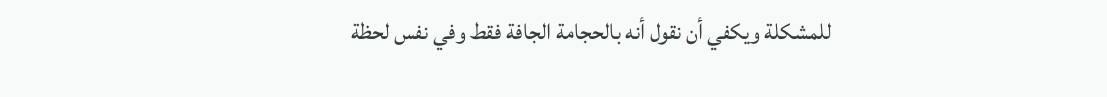للمشكلة ويكفي أن نقول أنه بالحجامة الجافة فقط وفي نفس لحظة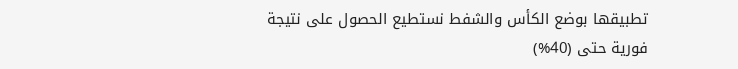تطبيقها بوضع الكأس والشفط نستطيع الحصول على نتيجة فورية حتى (40%)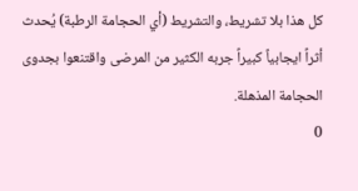كل هذا بلا تشريط، والتشريط (أي الحجامة الرطبة) يُحدث أثراً ايجابياً كبيراً جربه الكثير من المرضى واقتنعوا بجدوى الحجامة المذهلة.
0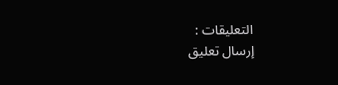التعليقات :
إرسال تعليق